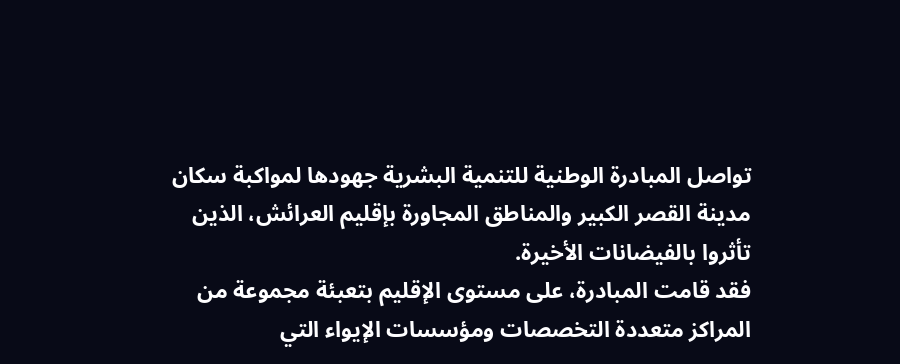تواصل المبادرة الوطنية للتنمية البشرية جهودها لمواكبة سكان مدينة القصر الكبير والمناطق المجاورة بإقليم العرائش، الذين تأثروا بالفيضانات الأخيرة.
فقد قامت المبادرة، على مستوى الإقليم بتعبئة مجموعة من المراكز متعددة التخصصات ومؤسسات الإيواء التي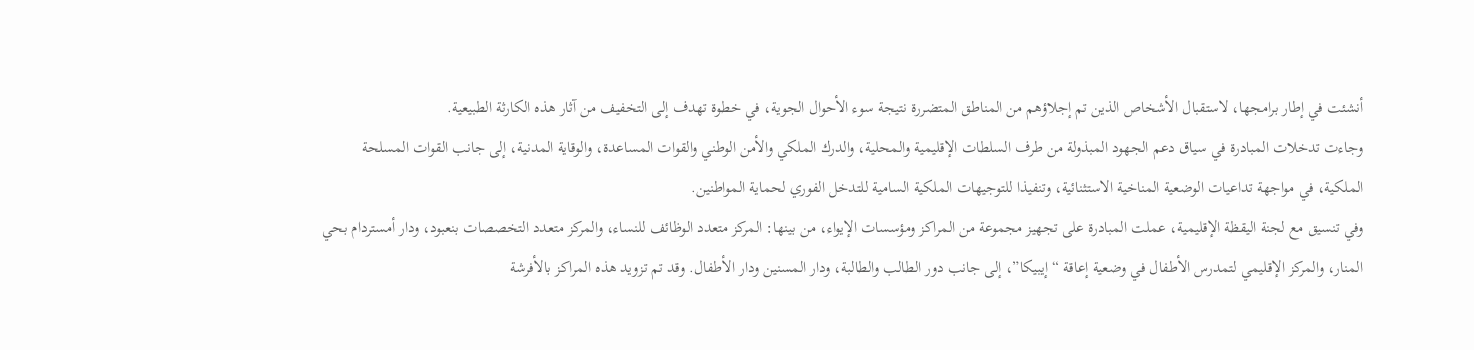أنشئت في إطار برامجها، لاستقبال الأشخاص الذين تم إجلاؤهم من المناطق المتضررة نتيجة سوء الأحوال الجوية، في خطوة تهدف إلى التخفيف من آثار هذه الكارثة الطبيعية.
وجاءت تدخلات المبادرة في سياق دعم الجهود المبذولة من طرف السلطات الإقليمية والمحلية، والدرك الملكي والأمن الوطني والقوات المساعدة، والوقاية المدنية، إلى جانب القوات المسلحة الملكية، في مواجهة تداعيات الوضعية المناخية الاستثنائية، وتنفيذا للتوجيهات الملكية السامية للتدخل الفوري لحماية المواطنين.
وفي تنسيق مع لجنة اليقظة الإقليمية، عملت المبادرة على تجهيز مجموعة من المراكز ومؤسسات الإيواء، من بينها: المركز متعدد الوظائف للنساء، والمركز متعدد التخصصات بنعبود، ودار أمستردام بحي المنار، والمركز الإقليمي لتمدرس الأطفال في وضعية إعاقة “إيبيكا”، إلى جانب دور الطالب والطالبة، ودار المسنين ودار الأطفال. وقد تم تزويد هذه المراكز بالأفرشة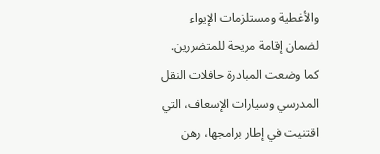والأغطية ومستلزمات الإيواء لضمان إقامة مريحة للمتضررين.
كما وضعت المبادرة حافلات النقل المدرسي وسيارات الإسعاف، التي اقتنيت في إطار برامجها، رهن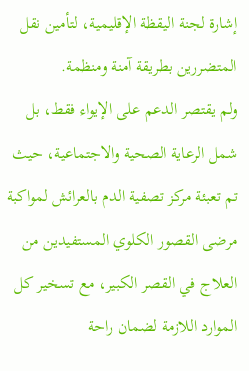إشارة لجنة اليقظة الإقليمية، لتأمين نقل المتضررين بطريقة آمنة ومنظمة.
ولم يقتصر الدعم على الإيواء فقط، بل شمل الرعاية الصحية والاجتماعية، حيث تم تعبئة مركز تصفية الدم بالعرائش لمواكبة مرضى القصور الكلوي المستفيدين من العلاج في القصر الكبير، مع تسخير كل الموارد اللازمة لضمان راحة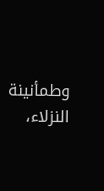وطمأنينة النزلاء،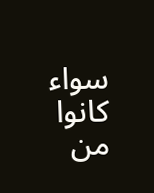سواء كانوا من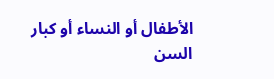الأطفال أو النساء أو كبار السن